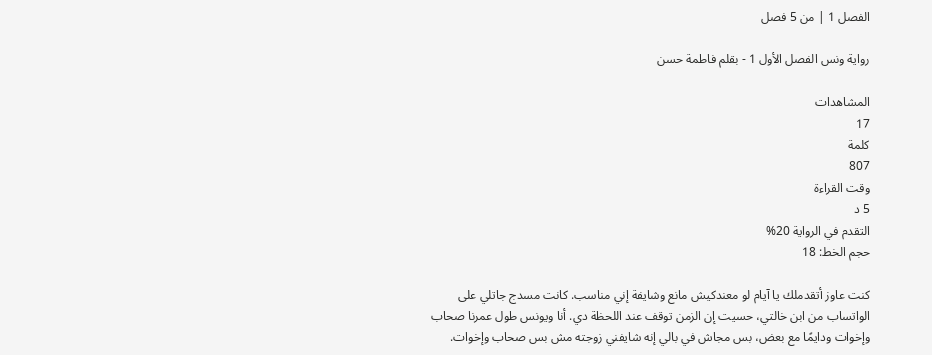الفصل 1 | من 5 فصل

رواية ونس الفصل الأول 1 - بقلم فاطمة حسن

المشاهدات
17
كلمة
807
وقت القراءة
5 د
التقدم في الرواية 20%
حجم الخط: 18

كنت عاوز أتقدملك يا آيام لو معندكيش مانع وشايفة إني مناسب. كانت مسدج جاتلي على الواتساب من ابن خالتي، حسيت إن الزمن توقف عند اللحظة دي. أنا ويونس طول عمرنا صحاب وإخوات ودايمًا مع بعض، بس مجاش في بالي إنه شايفني زوجته مش بس صحاب وإخوات.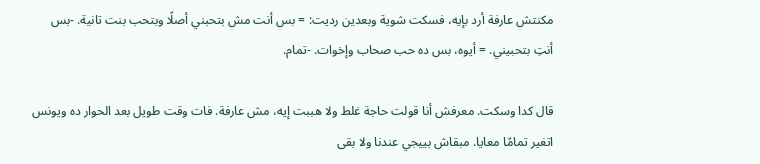مكنتش عارفة أرد بإيه، فسكت شوية وبعدين رديت: = بس أنت مش بتحبني أصلًا وبتحب بنت تانية. -بس أنتِ بتحبيني. = أيوه، بس ده حب صحاب وإخوات. -تمام.

قال كدا وسكت. معرفش أنا قولت حاجة غلط ولا هببت إيه، مش عارفة. فات وقت طويل بعد الحوار ده ويونس اتغير تمامًا معايا. مبقاش بييجي عندنا ولا بقى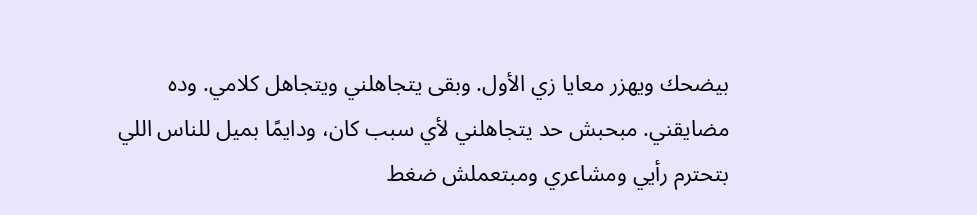بيضحك ويهزر معايا زي الأول. وبقى يتجاهلني ويتجاهل كلامي. وده مضايقني. مبحبش حد يتجاهلني لأي سبب كان، ودايمًا بميل للناس اللي بتحترم رأيي ومشاعري ومبتعملش ضغط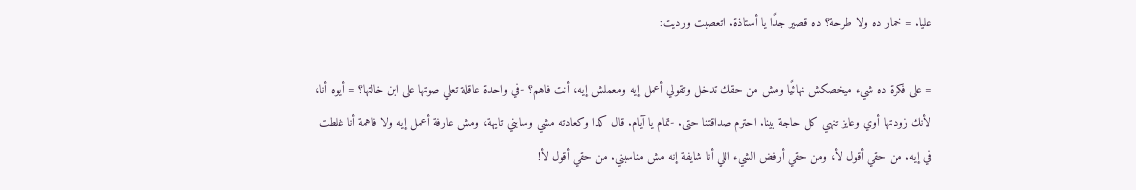عليا. = خمار ده ولا طرحة؟ ده قصير جدًا يا أستاذة. اتعصبت ورديت:

= على فكرة ده شيء ميخصكش نهائيًا ومش من حقك تدخل وتقولي أعمل إيه ومعملش إيه، أنت فاهم؟ -في واحدة عاقلة تعلي صوتها على ابن خالتها؟ = أيوه أنا، لأنك زودتها أوي وعايز تنهي كل حاجة بينا. احترم صداقتنا حتى. -تمام يا آيام. قال كدا وكعادته مشي وسابني تايهة، ومش عارفة أعمل إيه ولا فاهمة أنا غلطت في إيه. من حقي أقول لأ، ومن حقي أرفض الشيء اللي أنا شايفة إنه مش مناسبني. من حقي أقول لأ!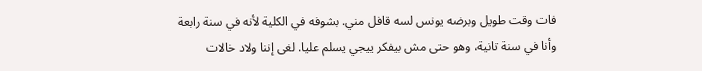فات وقت طويل وبرضه يونس لسه قافل مني. بشوفه في الكلية لأنه في سنة رابعة وأنا في سنة تانية، وهو حتى مش بيفكر ييجي يسلم عليا. لغى إننا ولاد خالات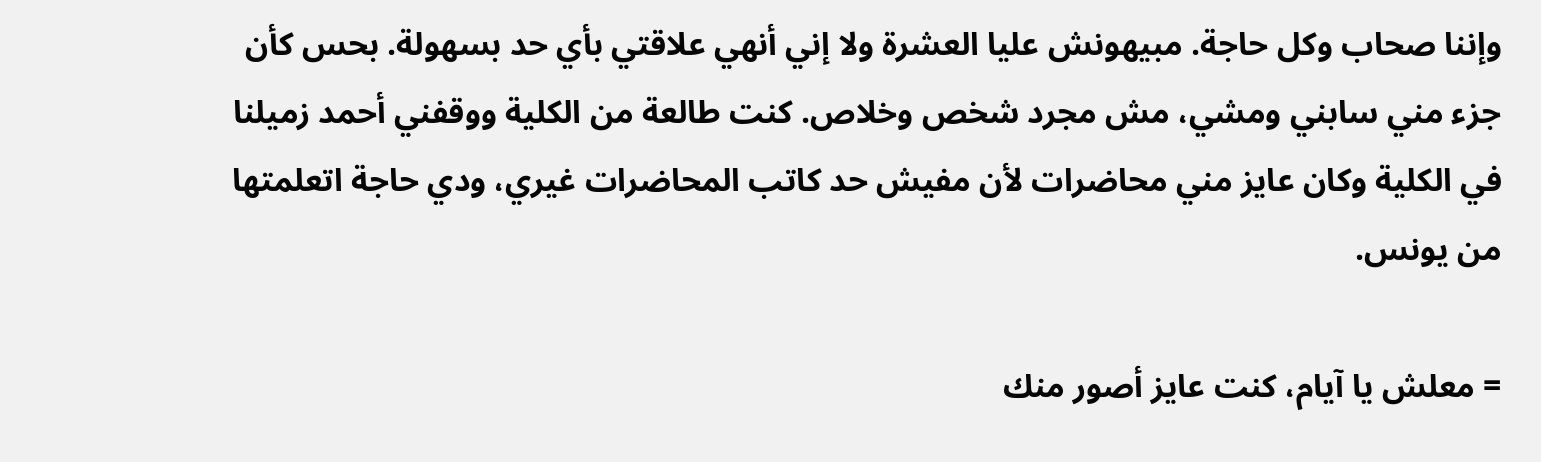وإننا صحاب وكل حاجة. مبيهونش عليا العشرة ولا إني أنهي علاقتي بأي حد بسهولة. بحس كأن جزء مني سابني ومشي، مش مجرد شخص وخلاص. كنت طالعة من الكلية ووقفني أحمد زميلنا في الكلية وكان عايز مني محاضرات لأن مفيش حد كاتب المحاضرات غيري، ودي حاجة اتعلمتها من يونس.

= معلش يا آيام، كنت عايز أصور منك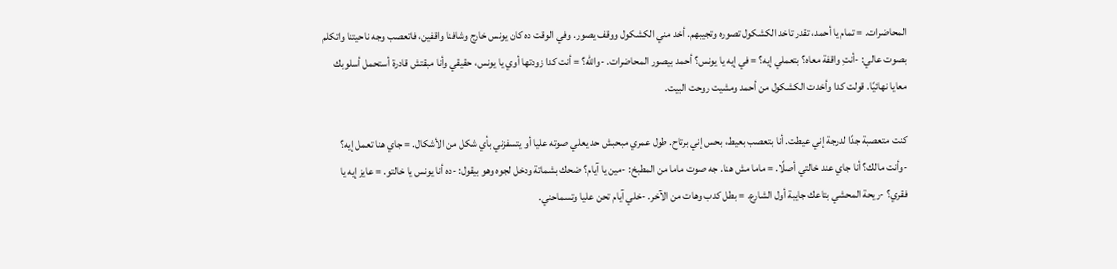المحاضرات. = تمام يا أحمد، تقدر تاخد الكشكول تصوره وتجيبهم. أخد مني الكشكول ووقف يصور. وفي الوقت ده كان يونس خارج وشافنا واقفين، فاتعصب وجه ناحيتنا واتكلم بصوت عالي: -أنتِ واقفة معاه؟ بتعملي إيه؟ = في إيه يا يونس؟ أحمد بيصور المحاضرات. -والله؟ = أنت كدا زودتها أوي يا يونس، حقيقي وأنا مبقتش قادرة أستحمل أسلوبك معايا نهائيًا. قولت كدا وأخدت الكشكول من أحمد ومشيت روحت البيت.

كنت متعصبة جدًا لدرجة إني عيطت. أنا بتعصب بعيط، بحس إني برتاح. طول عمري مبحبش حد يعلي صوته عليا أو يتسفزني بأي شكل من الأشكال. = جاي هنا تعمل إيه؟ -وأنت مالك؟ أنا جاي عند خالتي أصلًا. = ماما مش هنا. جه صوت ماما من المطبخ: -مين يا آيام؟ ضحك بشماتة ودخل لجوه وهو بيقول: -ده أنا يونس يا خالتو. = عايز إيه يا فقري؟ -ريحة المحشي بتاعك جايبة أول الشارع. = بطل كدب وهات من الآخر. -خلي آيام تحن عليا وتسماحني.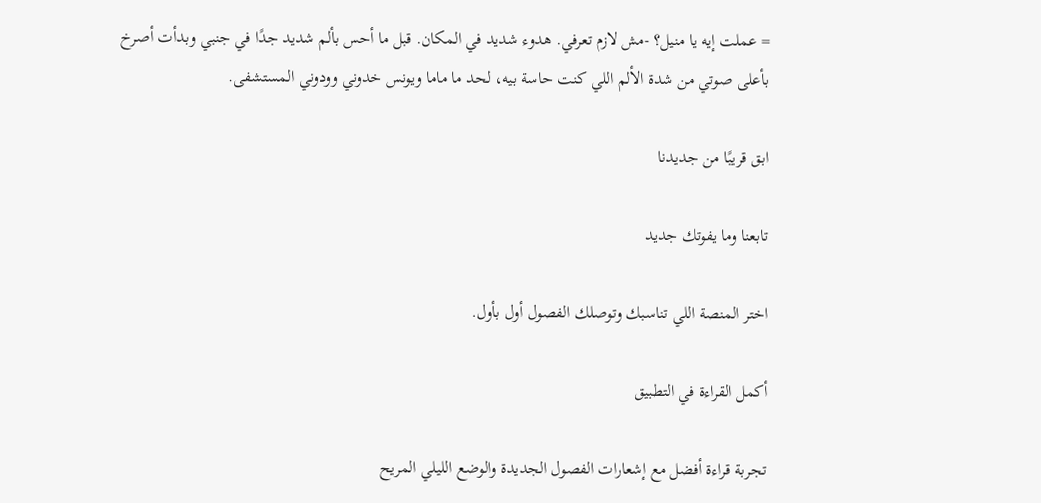= عملت إيه يا منيل؟ -مش لازم تعرفي. هدوء شديد في المكان. قبل ما أحس بألم شديد جدًا في جنبي وبدأت أصرخ بأعلى صوتي من شدة الألم اللي كنت حاسة بيه، لحد ما ماما ويونس خدوني وودوني المستشفى.

ابق قريبًا من جديدنا

تابعنا وما يفوتك جديد

اختر المنصة اللي تناسبك وتوصلك الفصول أول بأول.

أكمل القراءة في التطبيق

تجربة قراءة أفضل مع إشعارات الفصول الجديدة والوضع الليلي المريح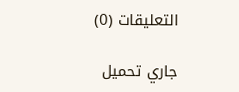التعليقات (0)

جاري تحميل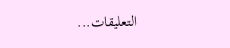التعليقات...